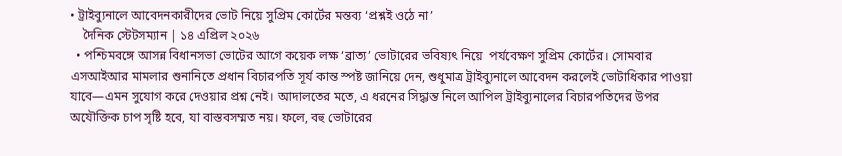• ট্রাইব্যুনালে আবেদনকারীদের ভোট নিয়ে সুপ্রিম কোর্টের মন্তব্য ‘প্রশ্নই ওঠে না’
    দৈনিক স্টেটসম্যান | ১৪ এপ্রিল ২০২৬
  • পশ্চিমবঙ্গে আসন্ন বিধানসভা ভোটের আগে কয়েক লক্ষ ‘ব্রাত্য’ ভোটারের ভবিষ্যৎ নিয়ে  পর্যবেক্ষণ সুপ্রিম কোর্টের। সোমবার এসআইআর মামলার শুনানিতে প্রধান বিচারপতি সূর্য কান্ত স্পষ্ট জানিয়ে দেন, শুধুমাত্র ট্রাইব্যুনালে আবেদন করলেই ভোটাধিকার পাওয়া যাবে—এমন সুযোগ করে দেওয়ার প্রশ্ন নেই। আদালতের মতে, এ ধরনের সিদ্ধান্ত নিলে আপিল ট্রাইব্যুনালের বিচারপতিদের উপর অযৌক্তিক চাপ সৃষ্টি হবে, যা বাস্তবসম্মত নয়। ফলে, বহু ভোটারের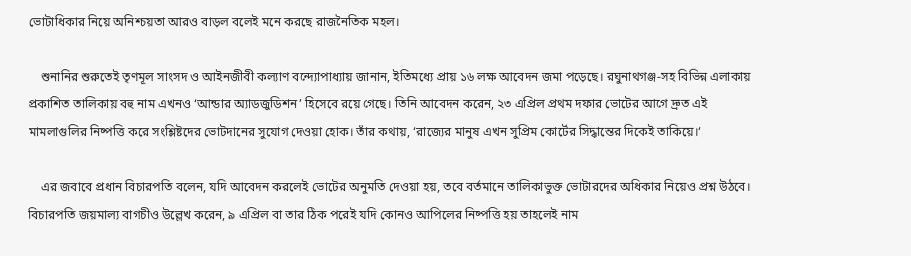ভোটাধিকার নিয়ে অনিশ্চয়তা আরও বাড়ল বলেই মনে করছে রাজনৈতিক মহল।

    শুনানির শুরুতেই তৃণমূল সাংসদ ও আইনজীবী কল্যাণ বন্দ্যোপাধ্যায় জানান, ইতিমধ্যে প্রায় ১৬ লক্ষ আবেদন জমা পড়েছে। রঘুনাথগঞ্জ-সহ বিভিন্ন এলাকায় প্রকাশিত তালিকায় বহু নাম এখনও ‘আন্ডার অ্যাডজুডিশন’ হিসেবে রয়ে গেছে। তিনি আবেদন করেন, ২৩ এপ্রিল প্রথম দফার ভোটের আগে দ্রুত এই মামলাগুলির নিষ্পত্তি করে সংশ্লিষ্টদের ভোটদানের সুযোগ দেওয়া হোক। তাঁর কথায়, ‘রাজ্যের মানুষ এখন সুপ্রিম কোর্টের সিদ্ধান্তের দিকেই তাকিয়ে।‘

    এর জবাবে প্রধান বিচারপতি বলেন, যদি আবেদন করলেই ভোটের অনুমতি দেওয়া হয়, তবে বর্তমানে তালিকাভুক্ত ভোটারদের অধিকার নিয়েও প্রশ্ন উঠবে। বিচারপতি জয়মাল্য বাগচীও উল্লেখ করেন, ৯ এপ্রিল বা তার ঠিক পরেই যদি কোনও আপিলের নিষ্পত্তি হয় তাহলেই নাম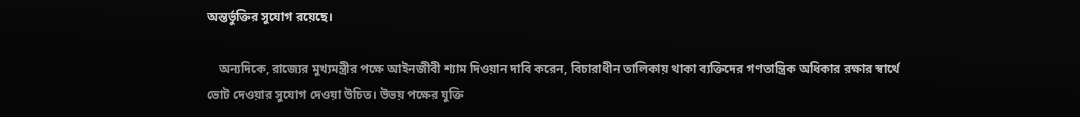অন্তর্ভুক্তির সুযোগ রয়েছে।

    অন্যদিকে, রাজ্যের মুখ্যমন্ত্রীর পক্ষে আইনজীবী শ্যাম দিওয়ান দাবি করেন, বিচারাধীন তালিকায় থাকা ব্যক্তিদের গণতান্ত্রিক অধিকার রক্ষার স্বার্থে ভোট দেওয়ার সুযোগ দেওয়া উচিত। উভয় পক্ষের যুক্তি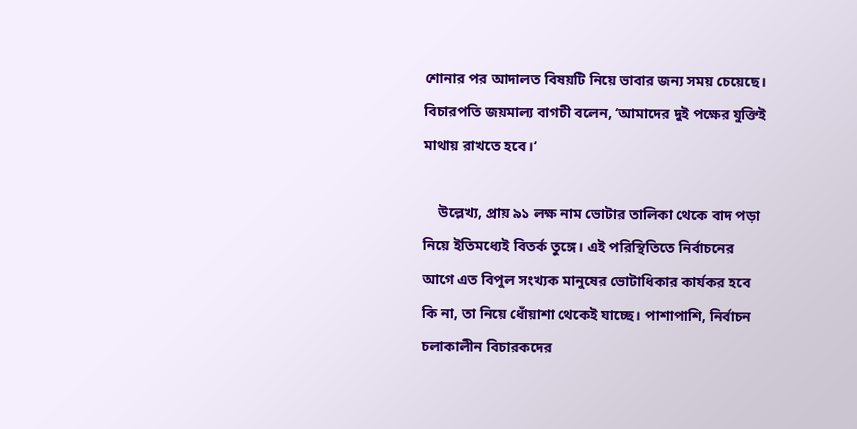শোনার পর আদালত বিষয়টি নিয়ে ভাবার জন্য সময় চেয়েছে। বিচারপতি জয়মাল্য বাগচী বলেন, ‘আমাদের দুই পক্ষের যুক্তিই মাথায় রাখতে হবে।‘

    উল্লেখ্য, প্রায় ৯১ লক্ষ নাম ভোটার তালিকা থেকে বাদ পড়া নিয়ে ইতিমধ্যেই বিতর্ক তুঙ্গে। এই পরিস্থিতিতে নির্বাচনের আগে এত বিপুল সংখ্যক মানুষের ভোটাধিকার কার্যকর হবে কি না, তা নিয়ে ধোঁয়াশা থেকেই যাচ্ছে। পাশাপাশি, নির্বাচন চলাকালীন বিচারকদের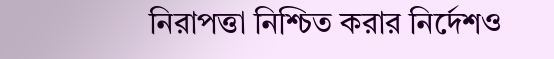নিরাপত্তা নিশ্চিত করার নির্দেশও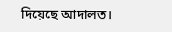দিয়েছে আদালত।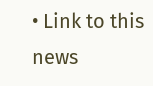• Link to this news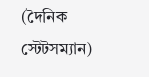(দৈনিক স্টেটসম্যান)